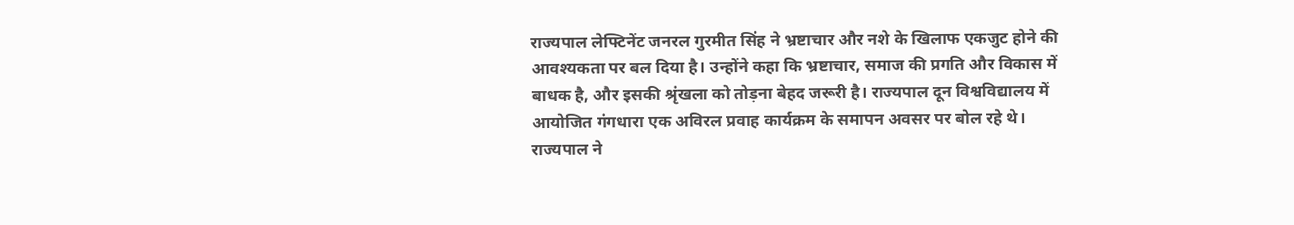राज्यपाल लेफ्टिनेंट जनरल गुरमीत सिंह ने भ्रष्टाचार और नशे के खिलाफ एकजुट होने की आवश्यकता पर बल दिया है। उन्होंने कहा कि भ्रष्टाचार, समाज की प्रगति और विकास में बाधक है, और इसकी श्रृंखला को तोड़ना बेहद जरूरी है। राज्यपाल दून विश्वविद्यालय में आयोजित गंगधारा एक अविरल प्रवाह कार्यक्रम के समापन अवसर पर बोल रहे थे। राज्यपाल ने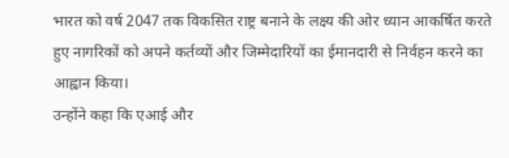भारत को वर्ष 2047 तक विकसित राष्ट्र बनाने के लक्ष्य की ओर ध्यान आकर्षित करते हुए नागरिकों को अपने कर्तव्यों और जिम्मेदारियों का ईमानदारी से निर्वहन करने का आह्वान किया।
उन्होंने कहा कि एआई और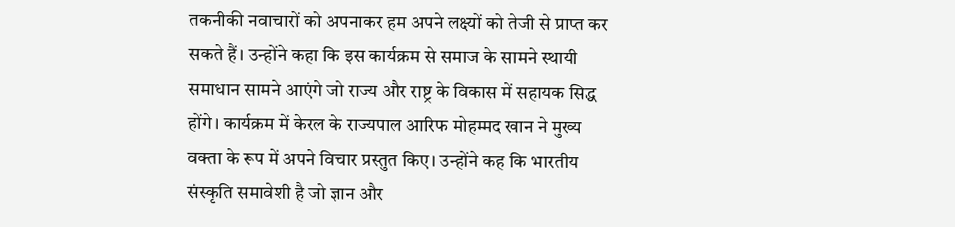तकनीकी नवाचारों को अपनाकर हम अपने लक्ष्यों को तेजी से प्राप्त कर सकते हैं। उन्होंने कहा कि इस कार्यक्रम से समाज के सामने स्थायी समाधान सामने आएंगे जो राज्य और राष्ट्र के विकास में सहायक सिद्ध होंगे। कार्यक्रम में केरल के राज्यपाल आरिफ मोहम्मद खान ने मुख्य वक्ता के रूप में अपने विचार प्रस्तुत किए। उन्होंने कह कि भारतीय संस्कृति समावेशी है जो ज्ञान और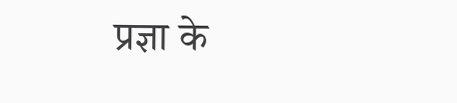प्रज्ञा के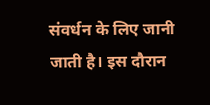संवर्धन के लिए जानी जाती है। इस दौरान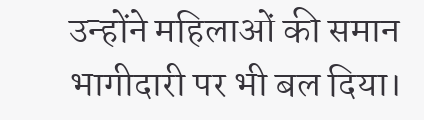उन्होंने महिलाओं की समान भागीदारी पर भी बल दिया।